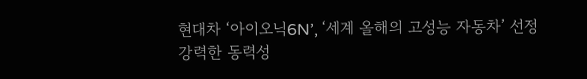현대차 ‘아이오닉6N’, ‘세계 올해의 고성능 자동차’ 선정
강력한 동력성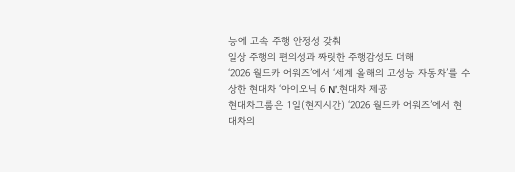능에 고속 주행 안정성 갖춰
일상 주행의 편의성과 짜릿한 주행감성도 더해
‘2026 월드카 어워즈’에서 ‘세계 올해의 고성능 자동차’를 수상한 현대차 ‘아이오닉 6 N’.현대차 제공
현대차그룹은 1일(현지시간) ‘2026 월드카 어워즈’에서 현대차의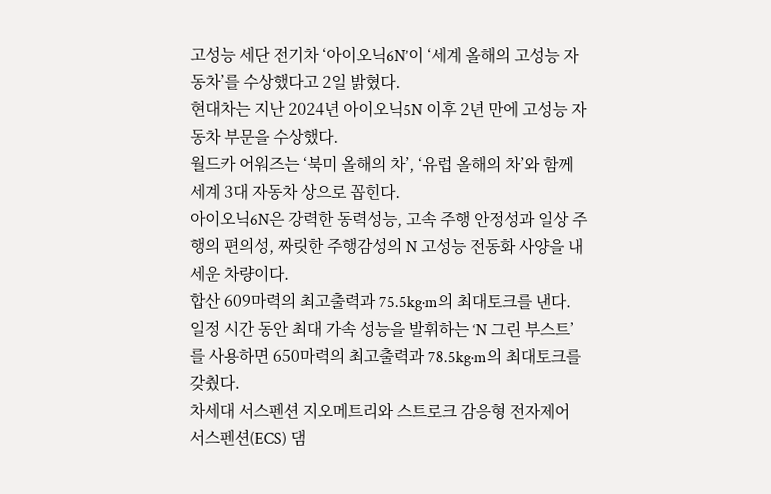고성능 세단 전기차 ‘아이오닉6N’이 ‘세계 올해의 고성능 자동차’를 수상했다고 2일 밝혔다.
현대차는 지난 2024년 아이오닉5N 이후 2년 만에 고성능 자동차 부문을 수상했다.
월드카 어워즈는 ‘북미 올해의 차’, ‘유럽 올해의 차’와 함께 세계 3대 자동차 상으로 꼽힌다.
아이오닉6N은 강력한 동력성능, 고속 주행 안정성과 일상 주행의 편의성, 짜릿한 주행감성의 N 고성능 전동화 사양을 내세운 차량이다.
합산 609마력의 최고출력과 75.5kg·m의 최대토크를 낸다. 일정 시간 동안 최대 가속 성능을 발휘하는 ‘N 그린 부스트’를 사용하면 650마력의 최고출력과 78.5kg·m의 최대토크를 갖췄다.
차세대 서스펜션 지오메트리와 스트로크 감응형 전자제어 서스펜션(ECS) 댐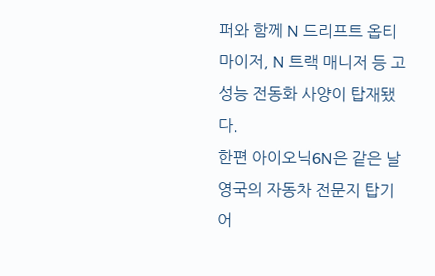퍼와 함께 N 드리프트 옵티마이저, N 트랙 매니저 등 고성능 전동화 사양이 탑재됐다.
한편 아이오닉6N은 같은 날 영국의 자동차 전문지 탑기어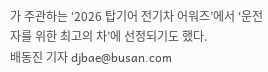가 주관하는 ‘2026 탑기어 전기차 어워즈’에서 ‘운전자를 위한 최고의 차’에 선정되기도 했다.
배동진 기자 djbae@busan.com